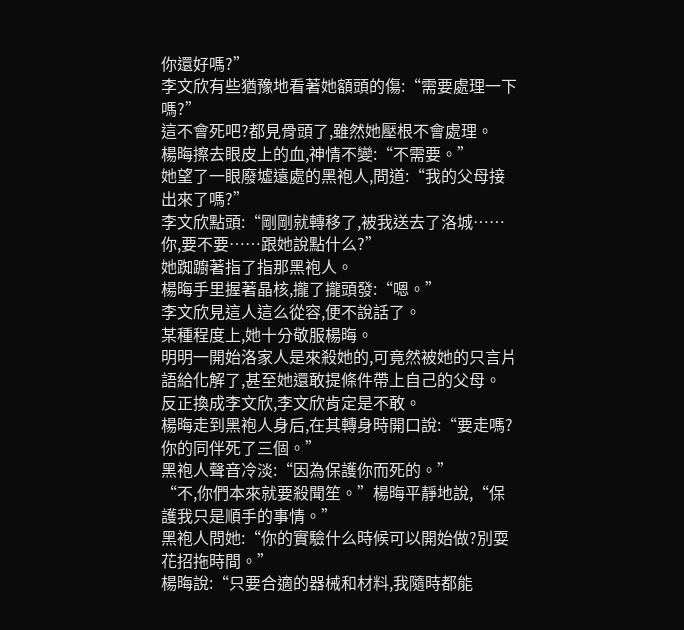你還好嗎?”
李文欣有些猶豫地看著她額頭的傷:“需要處理一下嗎?”
這不會死吧?都見骨頭了,雖然她壓根不會處理。
楊晦擦去眼皮上的血,神情不變:“不需要。”
她望了一眼廢墟遠處的黑袍人,問道:“我的父母接出來了嗎?”
李文欣點頭:“剛剛就轉移了,被我送去了洛城……你,要不要……跟她說點什么?”
她踟躕著指了指那黑袍人。
楊晦手里握著晶核,攏了攏頭發:“嗯。”
李文欣見這人這么從容,便不說話了。
某種程度上,她十分敬服楊晦。
明明一開始洛家人是來殺她的,可竟然被她的只言片語給化解了,甚至她還敢提條件帶上自己的父母。
反正換成李文欣,李文欣肯定是不敢。
楊晦走到黑袍人身后,在其轉身時開口說:“要走嗎?你的同伴死了三個。”
黑袍人聲音冷淡:“因為保護你而死的。”
“不,你們本來就要殺聞笙。”楊晦平靜地說,“保護我只是順手的事情。”
黑袍人問她:“你的實驗什么時候可以開始做?別耍花招拖時間。”
楊晦說:“只要合適的器械和材料,我隨時都能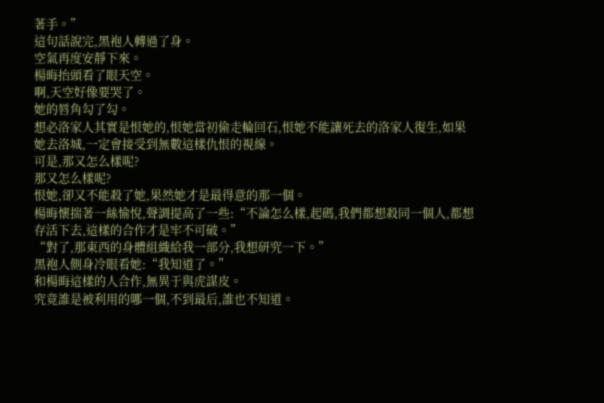著手。”
這句話說完,黑袍人轉過了身。
空氣再度安靜下來。
楊晦抬頭看了眼天空。
啊,天空好像要哭了。
她的唇角勾了勾。
想必洛家人其實是恨她的,恨她當初偷走輪回石,恨她不能讓死去的洛家人復生,如果她去洛城,一定會接受到無數這樣仇恨的視線。
可是,那又怎么樣呢?
那又怎么樣呢?
恨她,卻又不能殺了她,果然她才是最得意的那一個。
楊晦懷揣著一絲愉悅,聲調提高了一些:“不論怎么樣,起碼,我們都想殺同一個人,都想存活下去,這樣的合作才是牢不可破。”
“對了,那東西的身體組織給我一部分,我想研究一下。”
黑袍人側身冷眼看她:“我知道了。”
和楊晦這樣的人合作,無異于與虎謀皮。
究竟誰是被利用的哪一個,不到最后,誰也不知道。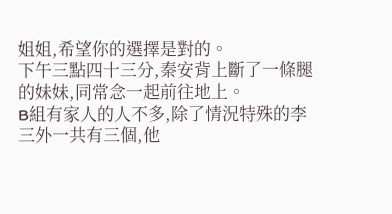姐姐,希望你的選擇是對的。
下午三點四十三分,秦安背上斷了一條腿的妹妹,同常念一起前往地上。
B組有家人的人不多,除了情況特殊的李三外一共有三個,他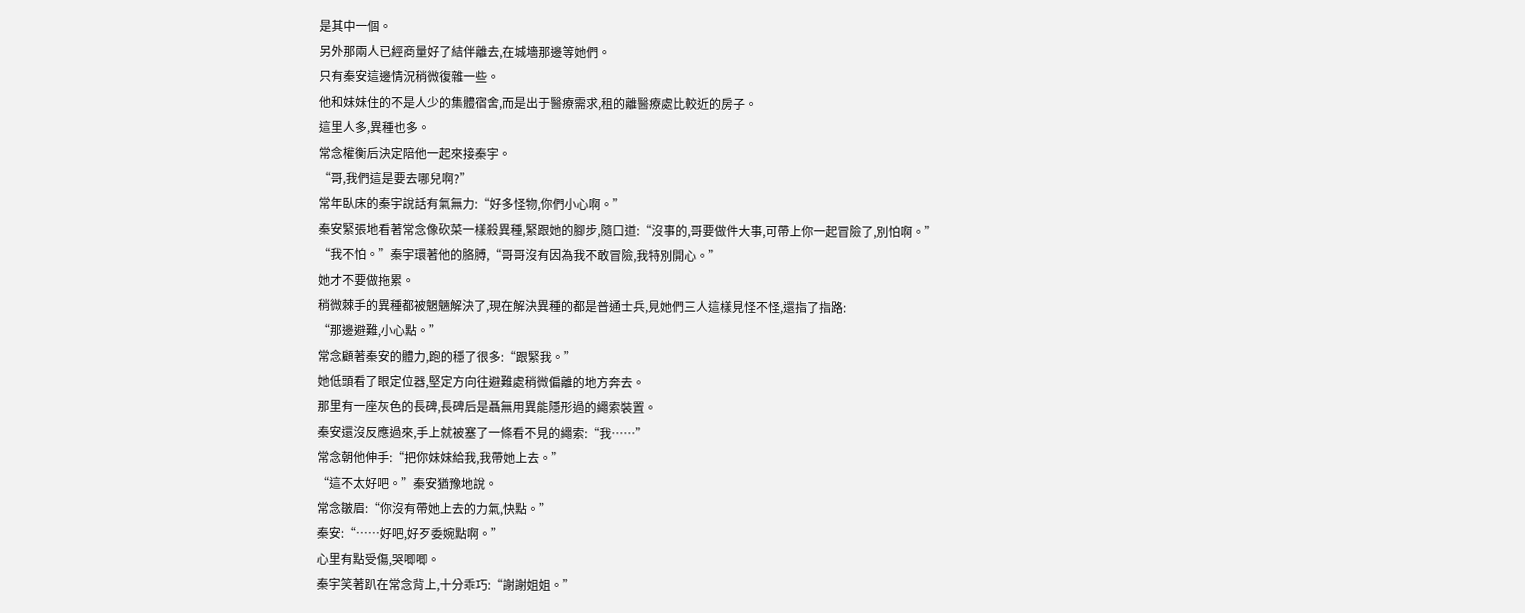是其中一個。
另外那兩人已經商量好了結伴離去,在城墻那邊等她們。
只有秦安這邊情況稍微復雜一些。
他和妹妹住的不是人少的集體宿舍,而是出于醫療需求,租的離醫療處比較近的房子。
這里人多,異種也多。
常念權衡后決定陪他一起來接秦宇。
“哥,我們這是要去哪兒啊?”
常年臥床的秦宇說話有氣無力:“好多怪物,你們小心啊。”
秦安緊張地看著常念像砍菜一樣殺異種,緊跟她的腳步,隨口道:“沒事的,哥要做件大事,可帶上你一起冒險了,別怕啊。”
“我不怕。”秦宇環著他的胳膊,“哥哥沒有因為我不敢冒險,我特別開心。”
她才不要做拖累。
稍微棘手的異種都被魍魎解決了,現在解決異種的都是普通士兵,見她們三人這樣見怪不怪,還指了指路:
“那邊避難,小心點。”
常念顧著秦安的體力,跑的穩了很多:“跟緊我。”
她低頭看了眼定位器,堅定方向往避難處稍微偏離的地方奔去。
那里有一座灰色的長碑,長碑后是聶無用異能隱形過的繩索裝置。
秦安還沒反應過來,手上就被塞了一條看不見的繩索:“我……”
常念朝他伸手:“把你妹妹給我,我帶她上去。”
“這不太好吧。”秦安猶豫地說。
常念皺眉:“你沒有帶她上去的力氣,快點。”
秦安:“……好吧,好歹委婉點啊。”
心里有點受傷,哭唧唧。
秦宇笑著趴在常念背上,十分乖巧:“謝謝姐姐。”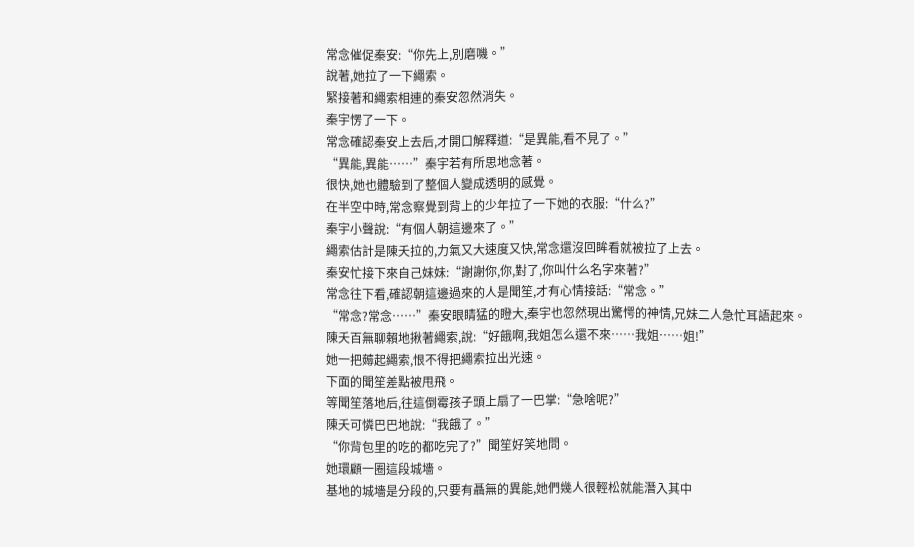常念催促秦安:“你先上,別磨嘰。”
說著,她拉了一下繩索。
緊接著和繩索相連的秦安忽然消失。
秦宇愣了一下。
常念確認秦安上去后,才開口解釋道:“是異能,看不見了。”
“異能,異能……”秦宇若有所思地念著。
很快,她也體驗到了整個人變成透明的感覺。
在半空中時,常念察覺到背上的少年拉了一下她的衣服:“什么?”
秦宇小聲說:“有個人朝這邊來了。”
繩索估計是陳夭拉的,力氣又大速度又快,常念還沒回眸看就被拉了上去。
秦安忙接下來自己妹妹:“謝謝你,你,對了,你叫什么名字來著?”
常念往下看,確認朝這邊過來的人是聞笙,才有心情接話:“常念。”
“常念?常念……”秦安眼睛猛的瞪大,秦宇也忽然現出驚愕的神情,兄妹二人急忙耳語起來。
陳夭百無聊賴地揪著繩索,說:“好餓啊,我姐怎么還不來……我姐……姐!”
她一把薅起繩索,恨不得把繩索拉出光速。
下面的聞笙差點被甩飛。
等聞笙落地后,往這倒霉孩子頭上扇了一巴掌:“急啥呢?”
陳夭可憐巴巴地說:“我餓了。”
“你背包里的吃的都吃完了?”聞笙好笑地問。
她環顧一圈這段城墻。
基地的城墻是分段的,只要有聶無的異能,她們幾人很輕松就能潛入其中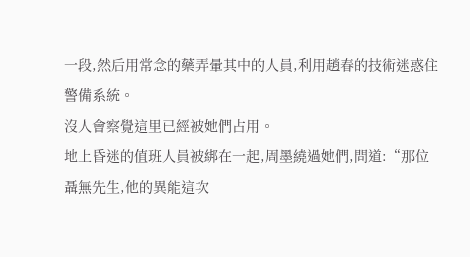一段,然后用常念的藥弄暈其中的人員,利用趙春的技術迷惑住警備系統。
沒人會察覺這里已經被她們占用。
地上昏迷的值班人員被綁在一起,周墨繞過她們,問道:“那位聶無先生,他的異能這次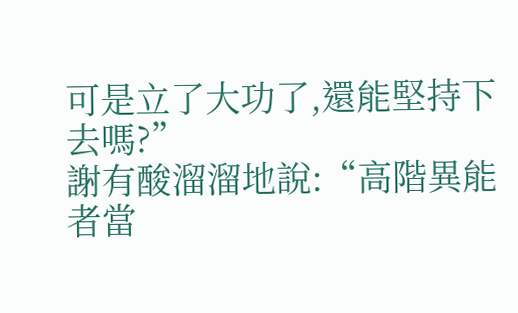可是立了大功了,還能堅持下去嗎?”
謝有酸溜溜地說:“高階異能者當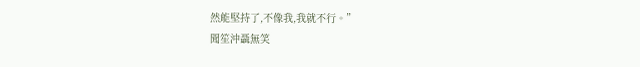然能堅持了,不像我,我就不行。”
聞笙沖聶無笑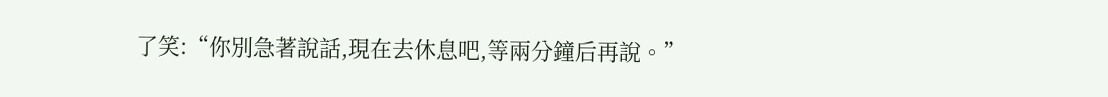了笑:“你別急著說話,現在去休息吧,等兩分鐘后再說。”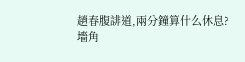趙春腹誹道,兩分鐘算什么休息?
墻角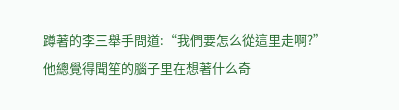蹲著的李三舉手問道:“我們要怎么從這里走啊?”
他總覺得聞笙的腦子里在想著什么奇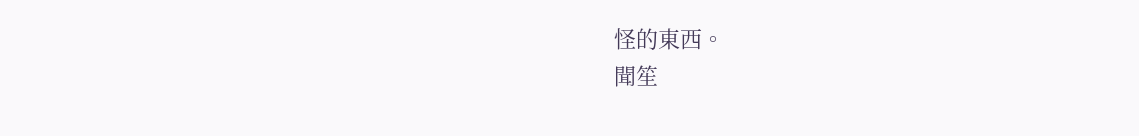怪的東西。
聞笙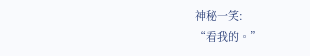神秘一笑:
“看我的。”